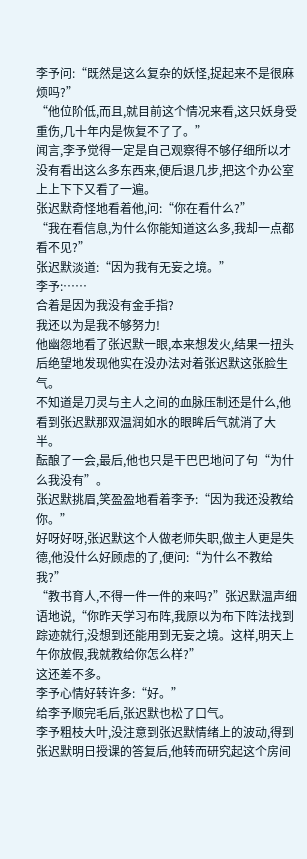李予问:“既然是这么复杂的妖怪,捉起来不是很麻烦吗?”
“他位阶低,而且,就目前这个情况来看,这只妖身受重伤,几十年内是恢复不了了。”
闻言,李予觉得一定是自己观察得不够仔细所以才没有看出这么多东西来,便后退几步,把这个办公室上上下下又看了一遍。
张迟默奇怪地看着他,问:“你在看什么?”
“我在看信息,为什么你能知道这么多,我却一点都看不见?”
张迟默淡道:“因为我有无妄之境。”
李予:……
合着是因为我没有金手指?
我还以为是我不够努力!
他幽怨地看了张迟默一眼,本来想发火,结果一扭头后绝望地发现他实在没办法对着张迟默这张脸生气。
不知道是刀灵与主人之间的血脉压制还是什么,他看到张迟默那双温润如水的眼眸后气就消了大半。
酝酿了一会,最后,他也只是干巴巴地问了句“为什么我没有”。
张迟默挑眉,笑盈盈地看着李予:“因为我还没教给你。”
好呀好呀,张迟默这个人做老师失职,做主人更是失德,他没什么好顾虑的了,便问:“为什么不教给我?”
“教书育人,不得一件一件的来吗?”张迟默温声细语地说,“你昨天学习布阵,我原以为布下阵法找到踪迹就行,没想到还能用到无妄之境。这样,明天上午你放假,我就教给你怎么样?”
这还差不多。
李予心情好转许多:“好。”
给李予顺完毛后,张迟默也松了口气。
李予粗枝大叶,没注意到张迟默情绪上的波动,得到张迟默明日授课的答复后,他转而研究起这个房间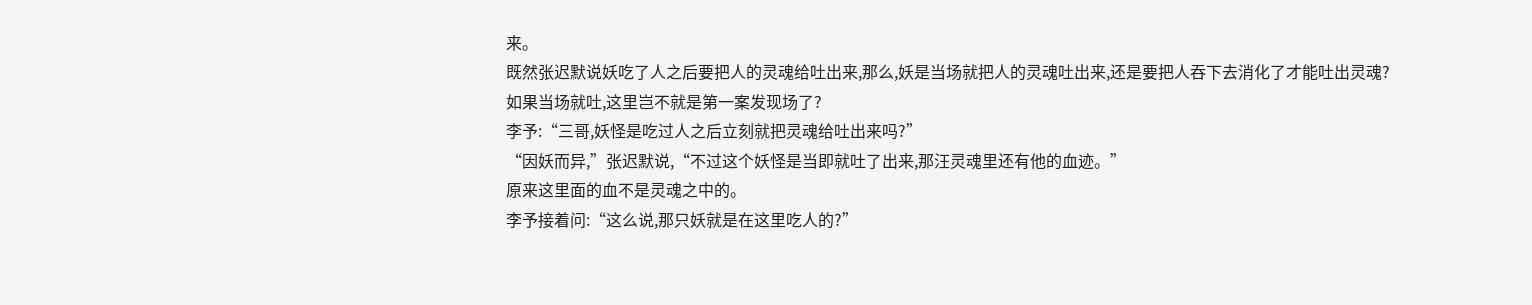来。
既然张迟默说妖吃了人之后要把人的灵魂给吐出来,那么,妖是当场就把人的灵魂吐出来,还是要把人吞下去消化了才能吐出灵魂?
如果当场就吐,这里岂不就是第一案发现场了?
李予:“三哥,妖怪是吃过人之后立刻就把灵魂给吐出来吗?”
“因妖而异,”张迟默说,“不过这个妖怪是当即就吐了出来,那汪灵魂里还有他的血迹。”
原来这里面的血不是灵魂之中的。
李予接着问:“这么说,那只妖就是在这里吃人的?”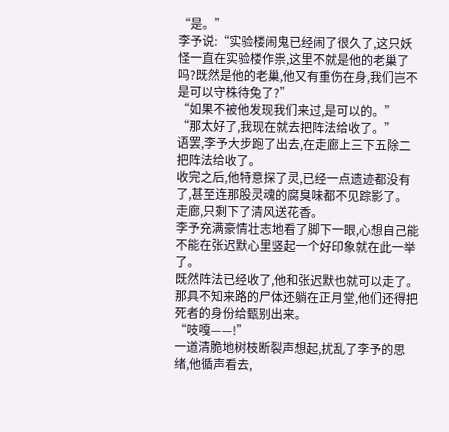“是。”
李予说:“实验楼闹鬼已经闹了很久了,这只妖怪一直在实验楼作祟,这里不就是他的老巢了吗?既然是他的老巢,他又有重伤在身,我们岂不是可以守株待兔了?”
“如果不被他发现我们来过,是可以的。”
“那太好了,我现在就去把阵法给收了。”
语罢,李予大步跑了出去,在走廊上三下五除二把阵法给收了。
收完之后,他特意探了灵,已经一点遗迹都没有了,甚至连那股灵魂的腐臭味都不见踪影了。
走廊,只剩下了清风送花香。
李予充满豪情壮志地看了脚下一眼,心想自己能不能在张迟默心里竖起一个好印象就在此一举了。
既然阵法已经收了,他和张迟默也就可以走了。
那具不知来路的尸体还躺在正月堂,他们还得把死者的身份给甄别出来。
“吱嘎——!”
一道清脆地树枝断裂声想起,扰乱了李予的思绪,他循声看去,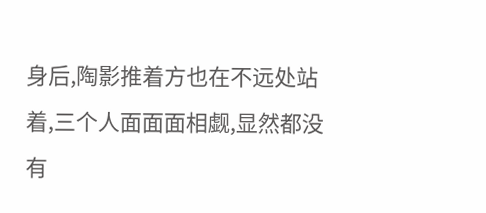身后,陶影推着方也在不远处站着,三个人面面面相觑,显然都没有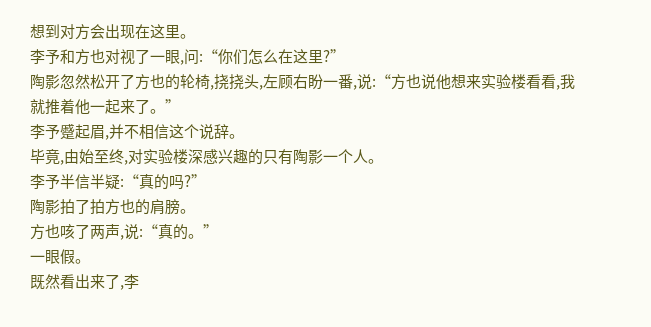想到对方会出现在这里。
李予和方也对视了一眼,问:“你们怎么在这里?”
陶影忽然松开了方也的轮椅,挠挠头,左顾右盼一番,说:“方也说他想来实验楼看看,我就推着他一起来了。”
李予蹙起眉,并不相信这个说辞。
毕竟,由始至终,对实验楼深感兴趣的只有陶影一个人。
李予半信半疑:“真的吗?”
陶影拍了拍方也的肩膀。
方也咳了两声,说:“真的。”
一眼假。
既然看出来了,李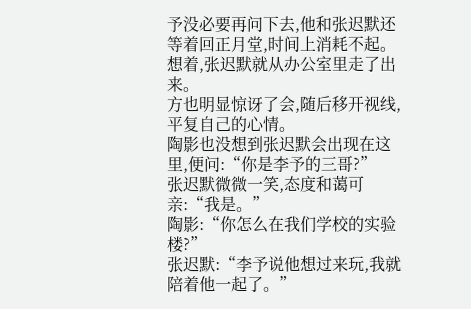予没必要再问下去,他和张迟默还等着回正月堂,时间上消耗不起。
想着,张迟默就从办公室里走了出来。
方也明显惊讶了会,随后移开视线,平复自己的心情。
陶影也没想到张迟默会出现在这里,便问:“你是李予的三哥?”
张迟默微微一笑,态度和蔼可亲:“我是。”
陶影:“你怎么在我们学校的实验楼?”
张迟默:“李予说他想过来玩,我就陪着他一起了。”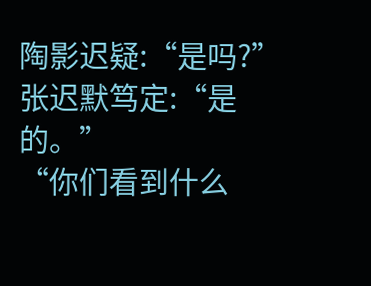陶影迟疑:“是吗?”
张迟默笃定:“是的。”
“你们看到什么